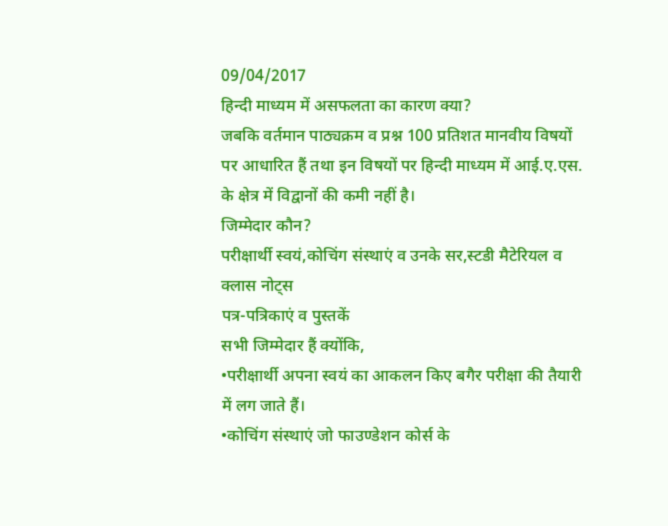09/04/2017
हिन्दी माध्यम में असफलता का कारण क्या?
जबकि वर्तमान पाठ्यक्रम व प्रश्न 100 प्रतिशत मानवीय विषयों पर आधारित हैं तथा इन विषयों पर हिन्दी माध्यम में आई.ए.एस. के क्षेत्र में विद्वानों की कमी नहीं है।
जिम्मेदार कौन?
परीक्षार्थी स्वयं,कोचिंग संस्थाएं व उनके सर,स्टडी मैटेरियल व क्लास नोट्स
पत्र-पत्रिकाएं व पुस्तकें
सभी जिम्मेदार हैं क्योंकि,
•परीक्षार्थी अपना स्वयं का आकलन किए बगैर परीक्षा की तैयारी में लग जाते हैं।
•कोचिंग संस्थाएं जो फाउण्डेशन कोर्स के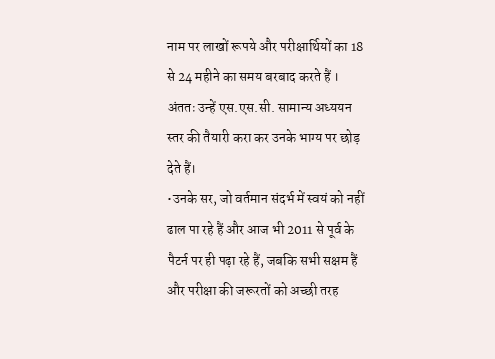नाम पर लाखों रूपये और परीक्षार्थियों का 18 से 24 महीने का समय बरबाद करते हैं । अंततः उन्हें एस.एस.सी. सामान्य अध्ययन स्तर की तैयारी करा कर उनके भाग्य पर छोड़ देते हैं।
•उनके सर, जो वर्तमान संदर्भ में स्वयं को नहीं ढाल पा रहे हैं और आज भी 2011 से पूर्व के पैटर्न पर ही पढ़ा रहे हैं, जबकि सभी सक्षम हैं और परीक्षा की जरूरतों को अच्छी तरह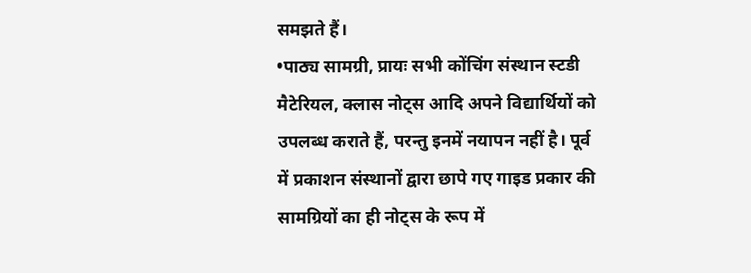समझते हैं।
•पाठ्य सामग्री, प्रायः सभी कोंचिंग संस्थान स्टडी मैटेरियल, क्लास नोट्स आदि अपने विद्यार्थियों को उपलब्ध कराते हैं, परन्तु इनमें नयापन नहीं है। पूर्व में प्रकाशन संस्थानों द्वारा छापे गए गाइड प्रकार की सामग्रियों का ही नोट्स के रूप में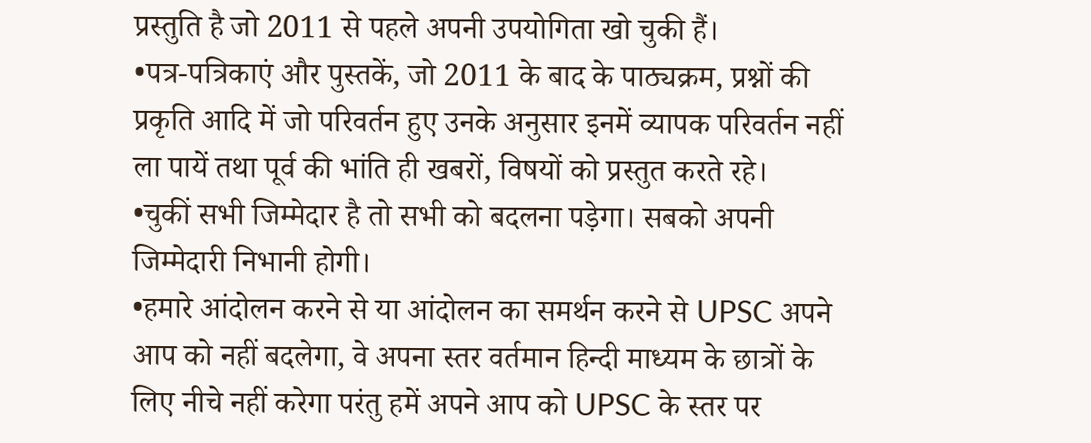प्रस्तुति है जो 2011 से पहले अपनी उपयोगिता खो चुकी हैं।
•पत्र-पत्रिकाएं और पुस्तकें, जो 2011 के बाद के पाठ्यक्रम, प्रश्नों की प्रकृति आदि में जो परिवर्तन हुए उनके अनुसार इनमें व्यापक परिवर्तन नहीं ला पायें तथा पूर्व की भांति ही खबरों, विषयों को प्रस्तुत करते रहे।
•चुकीं सभी जिम्मेदार है तो सभी को बदलना पड़ेगा। सबको अपनी जिम्मेदारी निभानी होगी।
•हमारे आंदोलन करने से या आंदोलन का समर्थन करने से UPSC अपने आप को नहीं बदलेगा, वे अपना स्तर वर्तमान हिन्दी माध्यम के छात्रों के लिए नीचे नहीं करेगा परंतु हमें अपने आप को UPSC के स्तर पर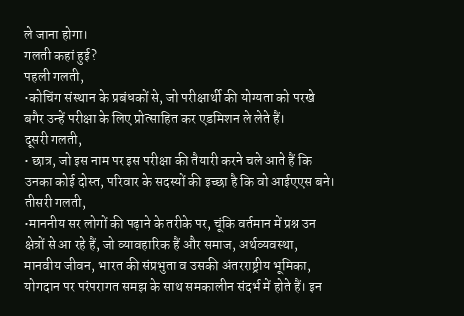ले जाना होगा।
गलती कहां हुई?
पहली गलती,
•कोचिंग संस्थान के प्रबंधकों से, जो परीक्षार्थी की योग्यता को परखे बगैर उन्हें परीक्षा के लिए प्रोत्साहित कर एडमिशन ले लेते हैं।
दूसरी गलती,
• छात्र, जो इस नाम पर इस परीक्षा की तैयारी करने चले आते हैं कि उनका कोई दोस्त, परिवार के सदस्यों की इच्छा है कि वो आईएएस बने।
तीसरी गलती,
•माननीय सर लोगों की पढ़ाने के तरीके पर, चूंकि वर्तमान में प्रश्न उन क्षेत्रों से आ रहे हैं, जो व्यावहारिक हैं और समाज, अर्थव्यवस्था, मानवीय जीवन, भारत की संप्रभुता व उसकी अंतरराष्ट्रीय भूमिका, योगदान पर परंपरागत समझ के साथ समकालीन संदर्भ में होते हैं। इन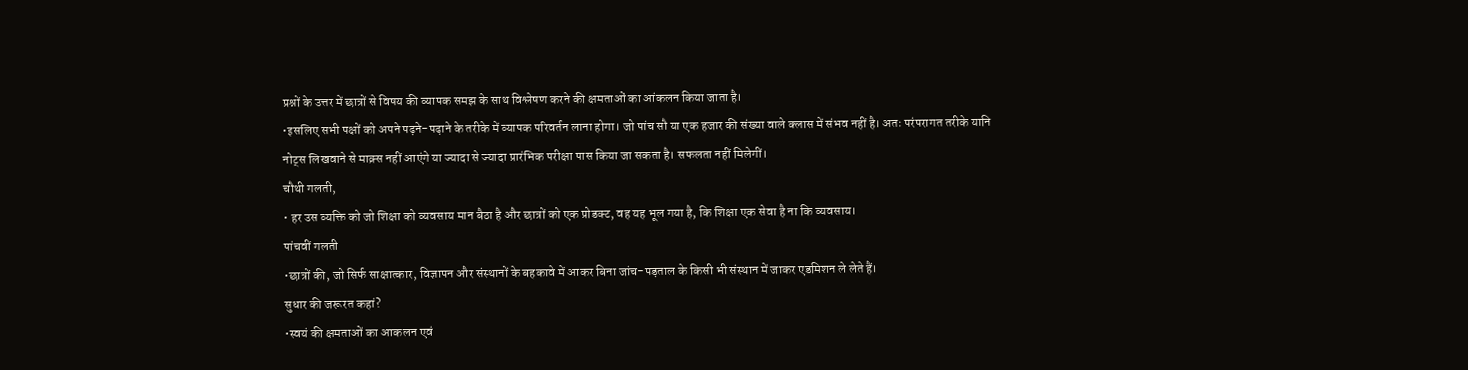प्रश्नों के उत्तर में छात्रों से विषय की व्यापक समझ के साथ विश्लेषण करने की क्षमताओं का आंकलन किया जाता है।
•इसलिए सभी पक्षों को अपने पढ़ने-पढ़ाने के तरीके में व्यापक परिवर्तन लाना होगा। जो पांच सौ या एक हजार की संख्या वाले क्लास में संभव नहीं है। अतः परंपरागत तरीके यानि नोट्स लिखवाने से माक्र्स नहीं आएंगे या ज्यादा से ज्यादा प्रारंभिक परीक्षा पास किया जा सकता है। सफलता नहीं मिलेगीं।
चौथी गलती,
• हर उस व्यक्ति को जो शिक्षा को व्यवसाय मान बैठा है और छात्रों को एक प्रोडक्ट, वह यह भूल गया है, कि शिक्षा एक सेवा है ना कि व्यवसाय।
पांचवीं गलती
•छात्रों की, जो सिर्फ साक्षात्कार, विज्ञापन और संस्थानों के बहकावे में आकर बिना जांच-पड़ताल के किसी भी संस्थान में जाकर एडमिशन ले लेते हैं।
सुधार की जरूरत कहां?
•स्वयं की क्षमताओं का आकलन एवं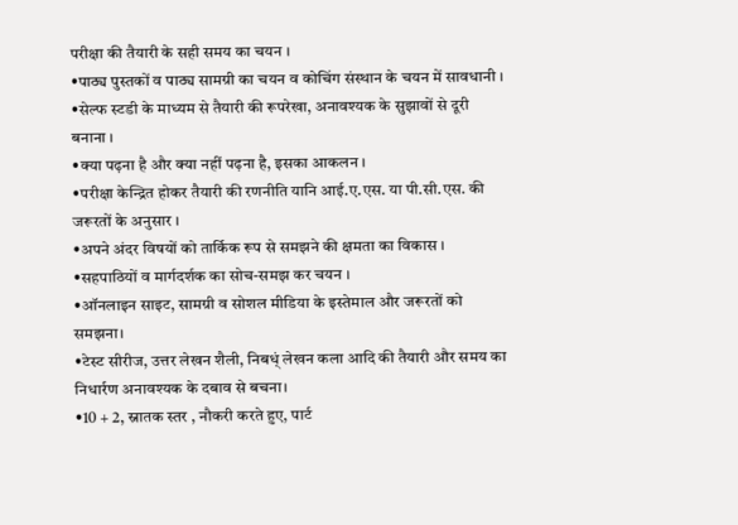परीक्षा की तैयारी के सही समय का चयन ।
•पाठ्य पुस्तकों व पाठ्य सामग्री का चयन व कोचिंग संस्थान के चयन में सावधानी ।
•सेल्फ स्टडी के माध्यम से तैयारी की रूपरेखा, अनावश्यक के सुझावों से दूरी बनाना ।
•क्या पढ़ना है और क्या नहीं पढ़ना है, इसका आकलन ।
•परीक्षा केन्द्रित होकर तैयारी की रणनीति यानि आई.ए.एस. या पी.सी.एस. की जरूरतों के अनुसार ।
•अपने अंदर विषयों को तार्किक रूप से समझने की क्षमता का विकास ।
•सहपाठियों व मार्गदर्शक का सोच-समझ कर चयन ।
•ऑनलाइन साइट, सामग्री व सोशल मीडिया के इस्तेमाल और जरूरतों को समझना।
•टेस्ट सीरीज, उत्तर लेखन शैली, निबध्ं लेखन कला आदि की तैयारी और समय का निधार्रण अनावश्यक के दबाव से बचना।
•10 + 2, स्नातक स्तर , नौकरी करते हुए, पार्ट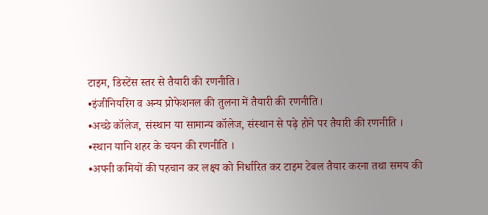टाइम, डिस्टेंस स्तर से तैयारी की रणनीति।
•इंजीनियरिंग व अन्य प्रोफेशनल की तुलना में तैयारी की रणनीति।
•अच्छे कॉलेज, संस्थान या सामान्य कॉलेज, संस्थान से पढ़े होने पर तैयारी की रणनीति ।
•स्थान यानि शहर के चयन की रणनीति ।
•अपनी कमियों की पहचान कर लक्ष्य को निर्धारित कर टाइम टेबल तैयार करना तथा समय की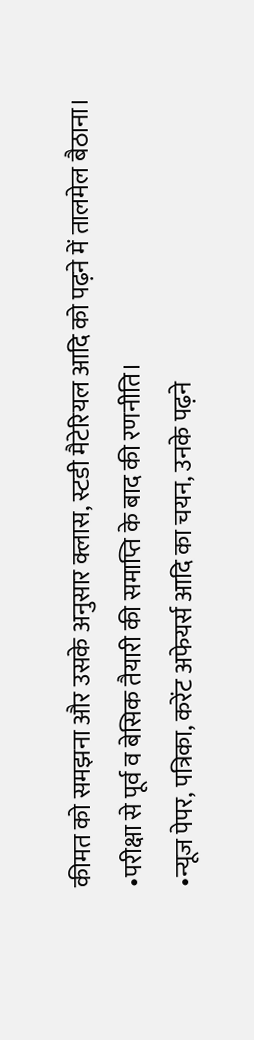कीमत को समझना और उसके अनुसार क्लास, स्टडी मैटेरियल आदि को पढ़ने में तालमेल बैठाना।
•परीक्षा से पूर्व व बेसिक तैयारी की समाप्ति के बाद की रणनीति।
•न्यूज पेपर, पत्रिका, करेंट अफेयर्स आदि का चयन, उनके पढ़ने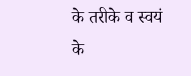के तरीके व स्वयं के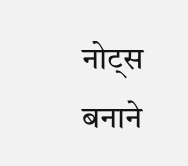नोट्स बनाने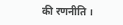की रणनीति ।